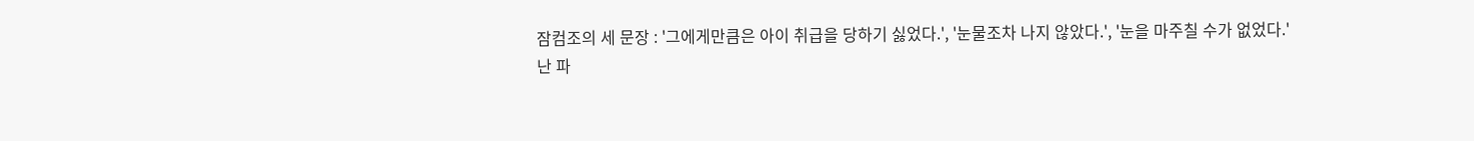잠컴조의 세 문장 : '그에게만큼은 아이 취급을 당하기 싫었다.', '눈물조차 나지 않았다.', '눈을 마주칠 수가 없었다.'
난 파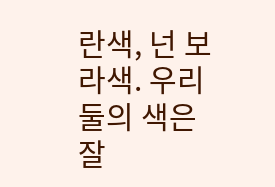란색, 넌 보라색. 우리 둘의 색은 잘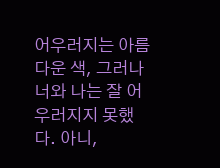어우러지는 아름다운 색, 그러나 너와 나는 잘 어우러지지 못했다. 아니,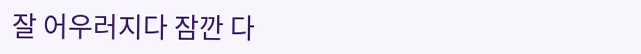잘 어우러지다 잠깐 다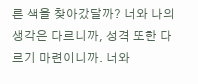른 색을 찾아갔달까? 너와 나의 생각은 다르니까, 성격 또한 다르기 마련이니까. 너와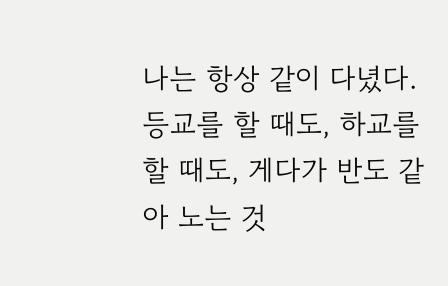나는 항상 같이 다녔다. 등교를 할 때도, 하교를 할 때도, 게다가 반도 같아 노는 것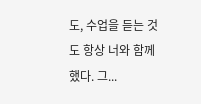도, 수업을 듣는 것도 항상 너와 함께했다. 그...